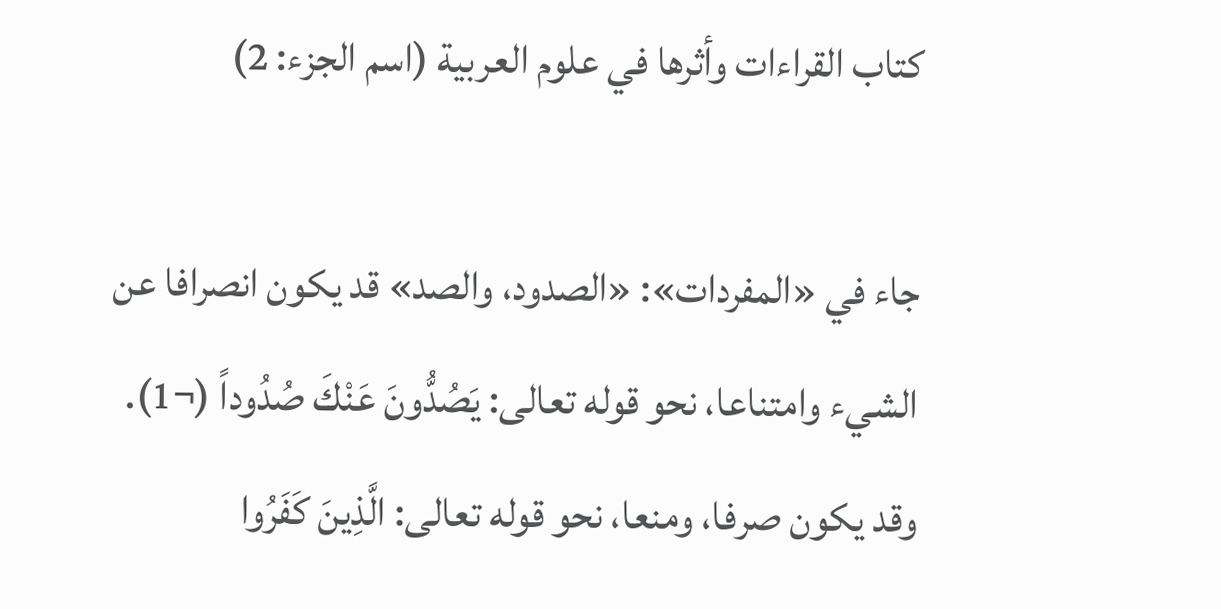كتاب القراءات وأثرها في علوم العربية (اسم الجزء: 2)

جاء في «المفردات»: «الصدود، والصد» قد يكون انصرافا عن الشيء وامتناعا، نحو قوله تعالى: يَصُدُّونَ عَنْكَ صُدُوداً (¬1).
وقد يكون صرفا، ومنعا، نحو قوله تعالى: الَّذِينَ كَفَرُوا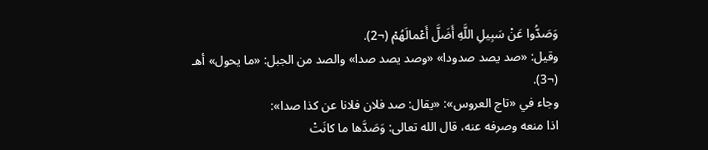وَصَدُّوا عَنْ سَبِيلِ اللَّهِ أَضَلَّ أَعْمالَهُمْ (¬2).
وقيل: «صد يصد صدودا» «وصد يصد صدا» والصد من الجبل: «ما يحول» أهـ (¬3).
وجاء في «تاج العروس»: «يقال: صد فلان فلانا عن كذا صدا»:
اذا منعه وصرفه عنه، قال الله تعالى: وَصَدَّها ما كانَتْ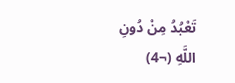تَعْبُدُ مِنْ دُونِ اللَّهِ (¬4)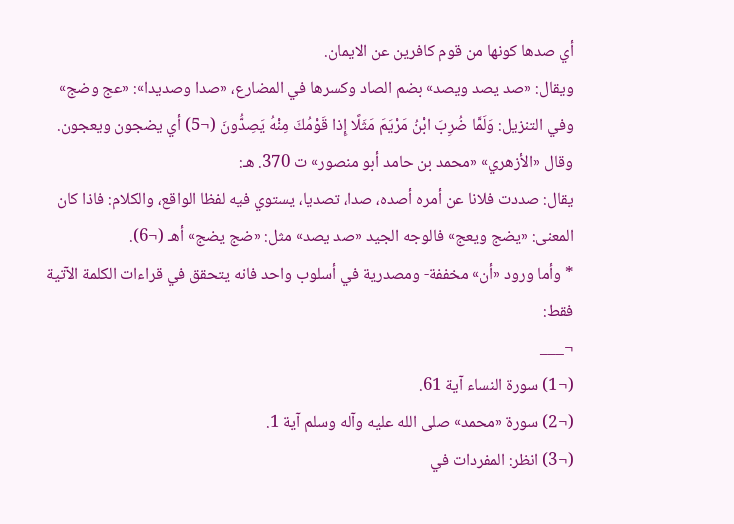أي صدها كونها من قوم كافرين عن الايمان.
ويقال: «صد يصد ويصد» بضم الصاد وكسرها في المضارع، «صدا وصديدا»: «عج وضج» وفي التنزيل: وَلَمَّا ضُرِبَ ابْنُ مَرْيَمَ مَثَلًا إِذا قَوْمُكَ مِنْهُ يَصِدُّونَ (¬5) أي يضجون ويعجون.
وقال «الأزهري» «محمد بن حامد أبو منصور» ت 370. هـ:
يقال: صددت فلانا عن أمره أصده، صدا، تصديا، يستوي فيه لفظا الواقع، والكلام: فاذا كان المعنى: «يضج ويعج» فالوجه الجيد «صد يصد» مثل: «ضج يضج» أهـ (¬6).
* وأما ورود «أن» مخففة- ومصدرية في أسلوب واحد فانه يتحقق في قراءات الكلمة الآتية فقط:
¬___
(¬1) سورة النساء آية 61.
(¬2) سورة «محمد» صلى الله عليه وآله وسلم آية 1.
(¬3) انظر: المفردات في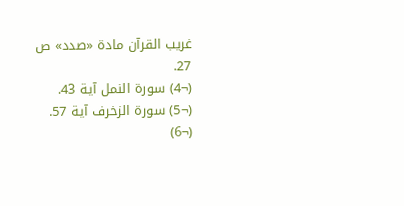غريب القرآن مادة «صدد» ص 27.
(¬4) سورة النمل آية 43.
(¬5) سورة الزخرف آية 57.
(¬6)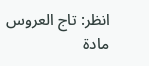انظر: تاج العروس مادة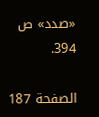«صدد» ص 394.

الصفحة 187